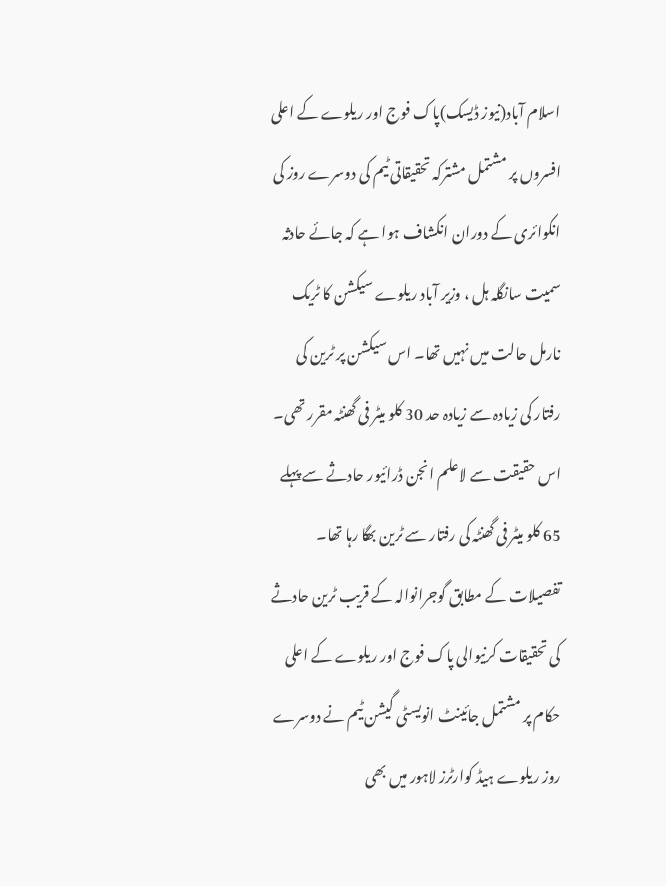اسلام آباد(نیوز ڈیسک)پاک فوج اور ریلوے کے اعلی افسروں پر مشتمل مشترکہ تحقیقاتی ٹیم کی دوسرے روز کی انکوائری کے دوران انکشاف ہوا ہے کہ جائے حادثہ سمیت سانگلہ ہل ، وزیر آباد ریلوے سیکشن کا ٹریک نارمل حالت میں نہیں تھا۔ اس سیکشن پر ٹرین کی رفتار کی زیادہ سے زیادہ حد 30 کلو میٹر فی گھنٹہ مقرر تھی۔ اس حقیقت سے لاعلم انجن ڈرائیور حادثے سے پہلے 65 کلو میٹر فی گھنٹہ کی رفتار سے ٹرین بھگا رہا تھا۔ تفصیلات کے مطابق گوجرانوالہ کے قریب ٹرین حادثے کی تحقیقات کرنیوالی پاک فوج اور ریلوے کے اعلی حکام پر مشتمل جائینٹ انویسٹی گیشن ٹیم نے دوسرے روز ریلوے ہیڈ کوارٹرز لاہور میں بھی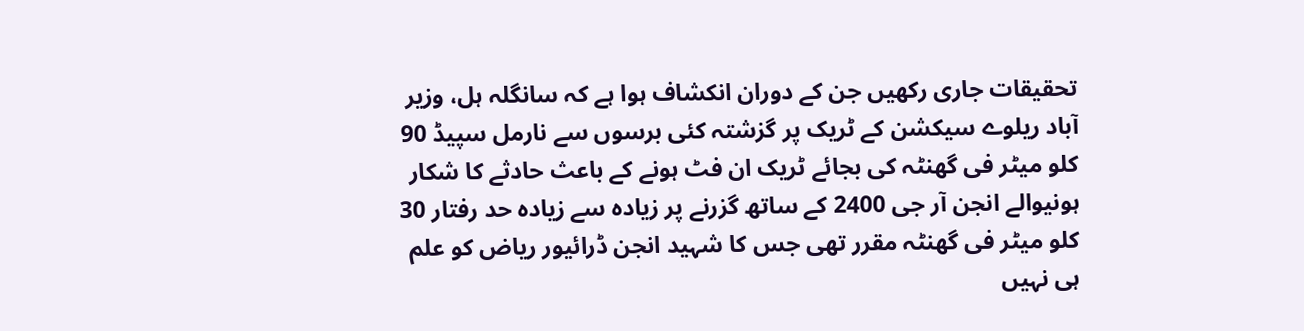تحقیقات جاری رکھیں جن کے دوران انکشاف ہوا ہے کہ سانگلہ ہل، وزیر آباد ریلوے سیکشن کے ٹریک پر گزشتہ کئی برسوں سے نارمل سپیڈ 90 کلو میٹر فی گھنٹہ کی بجائے ٹریک ان فٹ ہونے کے باعث حادثے کا شکار ہونیوالے انجن آر جی 2400 کے ساتھ گزرنے پر زیادہ سے زیادہ حد رفتار 30 کلو میٹر فی گھنٹہ مقرر تھی جس کا شہید انجن ڈرائیور ریاض کو علم ہی نہیں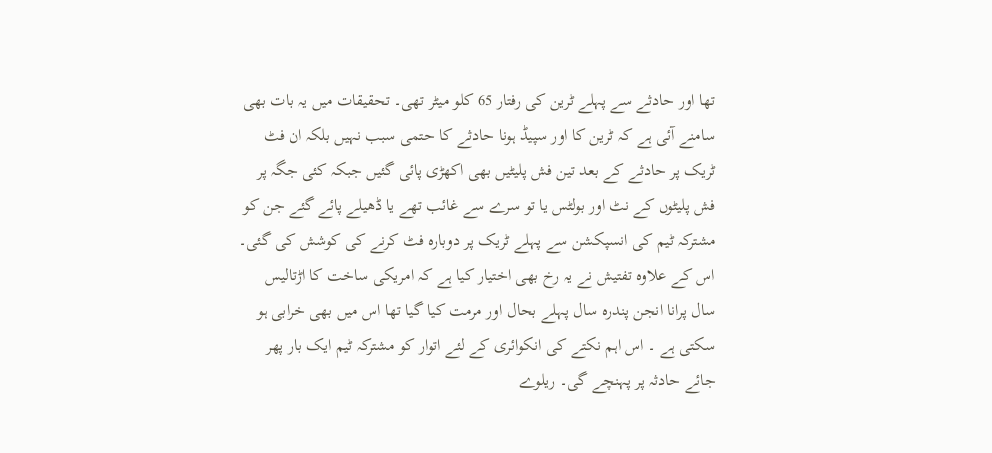تھا اور حادثے سے پہلے ٹرین کی رفتار 65 کلو میٹر تھی۔ تحقیقات میں یہ بات بھی سامنے آئی ہے کہ ٹرین کا اور سپیڈ ہونا حادثے کا حتمی سبب نہیں بلکہ ان فٹ ٹریک پر حادثے کے بعد تین فش پلیٹیں بھی اکھڑی پائی گئیں جبکہ کئی جگہ پر فش پلیٹوں کے نٹ اور بولٹس یا تو سرے سے غائب تھے یا ڈھیلے پائے گئے جن کو مشترکہ ٹیم کی انسپکشن سے پہلے ٹریک پر دوبارہ فٹ کرنے کی کوشش کی گئی۔ اس کے علاوہ تفتیش نے یہ رخ بھی اختیار کیا ہے کہ امریکی ساخت کا اڑتالیس سال پرانا انجن پندرہ سال پہلے بحال اور مرمت کیا گیا تھا اس میں بھی خرابی ہو سکتی ہے ۔ اس اہم نکتے کی انکوائری کے لئے اتوار کو مشترکہ ٹیم ایک بار پھر جائے حادثہ پر پہنچے گی۔ ریلوے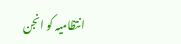انتظامیہ کو انجن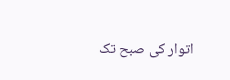اتوار کی صبح تک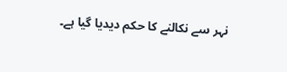نہر سے نکالنے کا حکم دیدیا گیا ہے۔